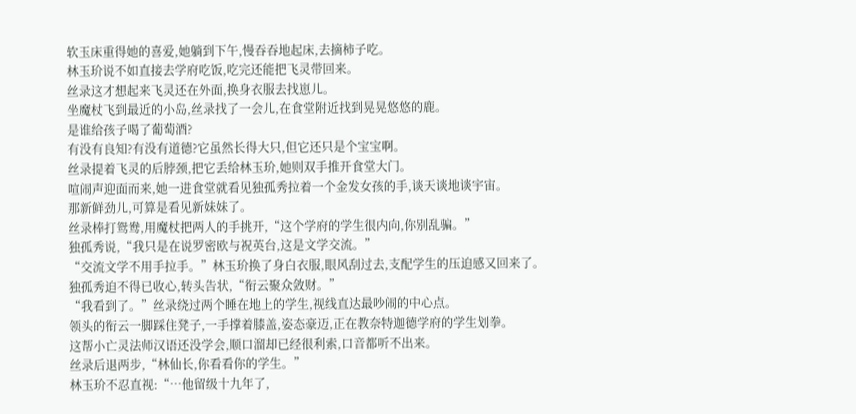软玉床重得她的喜爱,她躺到下午,慢吞吞地起床,去摘柿子吃。
林玉玠说不如直接去学府吃饭,吃完还能把飞灵带回来。
丝录这才想起来飞灵还在外面,换身衣服去找崽儿。
坐魔杖飞到最近的小岛,丝录找了一会儿,在食堂附近找到晃晃悠悠的鹿。
是谁给孩子喝了葡萄酒?
有没有良知?有没有道德?它虽然长得大只,但它还只是个宝宝啊。
丝录提着飞灵的后脖颈,把它丢给林玉玠,她则双手推开食堂大门。
喧闹声迎面而来,她一进食堂就看见独孤秀拉着一个金发女孩的手,谈天谈地谈宇宙。
那新鲜劲儿,可算是看见新妹妹了。
丝录棒打鸳鸯,用魔杖把两人的手挑开,“这个学府的学生很内向,你别乱骗。”
独孤秀说,“我只是在说罗密欧与祝英台,这是文学交流。”
“交流文学不用手拉手。”林玉玠换了身白衣服,眼风刮过去,支配学生的压迫感又回来了。
独孤秀迫不得已收心,转头告状,“衔云聚众敛财。”
“我看到了。”丝录绕过两个睡在地上的学生,视线直达最吵闹的中心点。
领头的衔云一脚踩住凳子,一手撑着膝盖,姿态豪迈,正在教奈特迦德学府的学生划拳。
这帮小亡灵法师汉语还没学会,顺口溜却已经很利索,口音都听不出来。
丝录后退两步,“林仙长,你看看你的学生。”
林玉玠不忍直视:“…他留级十九年了,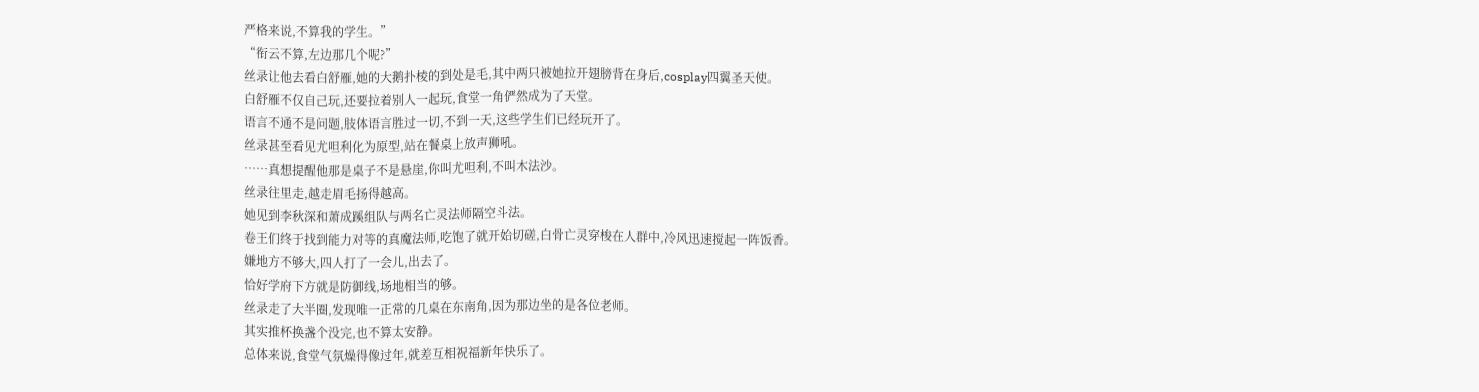严格来说,不算我的学生。”
“衔云不算,左边那几个呢?”
丝录让他去看白舒雁,她的大鹅扑棱的到处是毛,其中两只被她拉开翅膀背在身后,cosplay四翼圣天使。
白舒雁不仅自己玩,还要拉着别人一起玩,食堂一角俨然成为了天堂。
语言不通不是问题,肢体语言胜过一切,不到一天,这些学生们已经玩开了。
丝录甚至看见尤呾利化为原型,站在餐桌上放声狮吼。
……真想提醒他那是桌子不是悬崖,你叫尤呾利,不叫木法沙。
丝录往里走,越走眉毛扬得越高。
她见到李秋深和萧成蹊组队与两名亡灵法师隔空斗法。
卷王们终于找到能力对等的真魔法师,吃饱了就开始切磋,白骨亡灵穿梭在人群中,冷风迅速搅起一阵饭香。
嫌地方不够大,四人打了一会儿,出去了。
恰好学府下方就是防御线,场地相当的够。
丝录走了大半圈,发现唯一正常的几桌在东南角,因为那边坐的是各位老师。
其实推杯换盏个没完,也不算太安静。
总体来说,食堂气氛燥得像过年,就差互相祝福新年快乐了。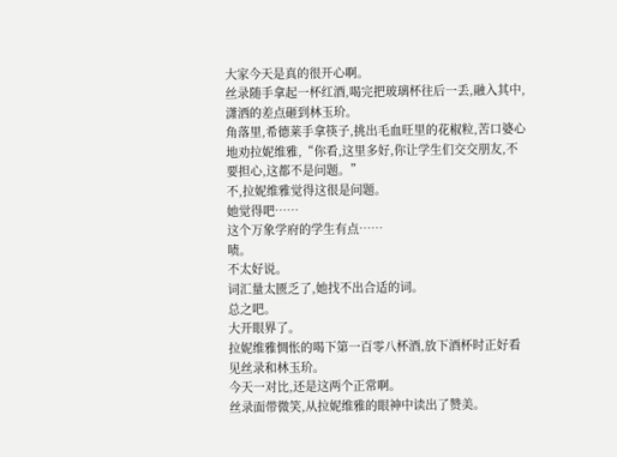大家今天是真的很开心啊。
丝录随手拿起一杯红酒,喝完把玻璃杯往后一丢,融入其中,潇洒的差点砸到林玉玠。
角落里,希德莱手拿筷子,挑出毛血旺里的花椒粒,苦口婆心地劝拉妮维雅,“你看,这里多好,你让学生们交交朋友,不要担心,这都不是问题。”
不,拉妮维雅觉得这很是问题。
她觉得吧……
这个万象学府的学生有点……
啧。
不太好说。
词汇量太匮乏了,她找不出合适的词。
总之吧。
大开眼界了。
拉妮维雅惆怅的喝下第一百零八杯酒,放下酒杯时正好看见丝录和林玉玠。
今天一对比,还是这两个正常啊。
丝录面带微笑,从拉妮维雅的眼神中读出了赞美。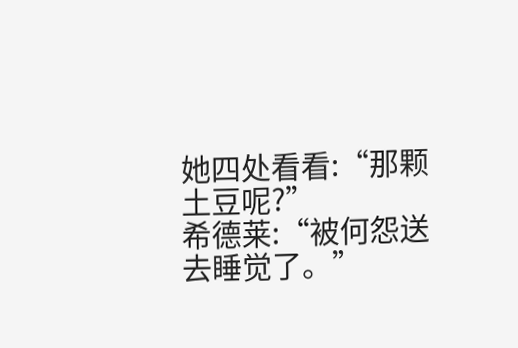她四处看看:“那颗土豆呢?”
希德莱:“被何怨送去睡觉了。”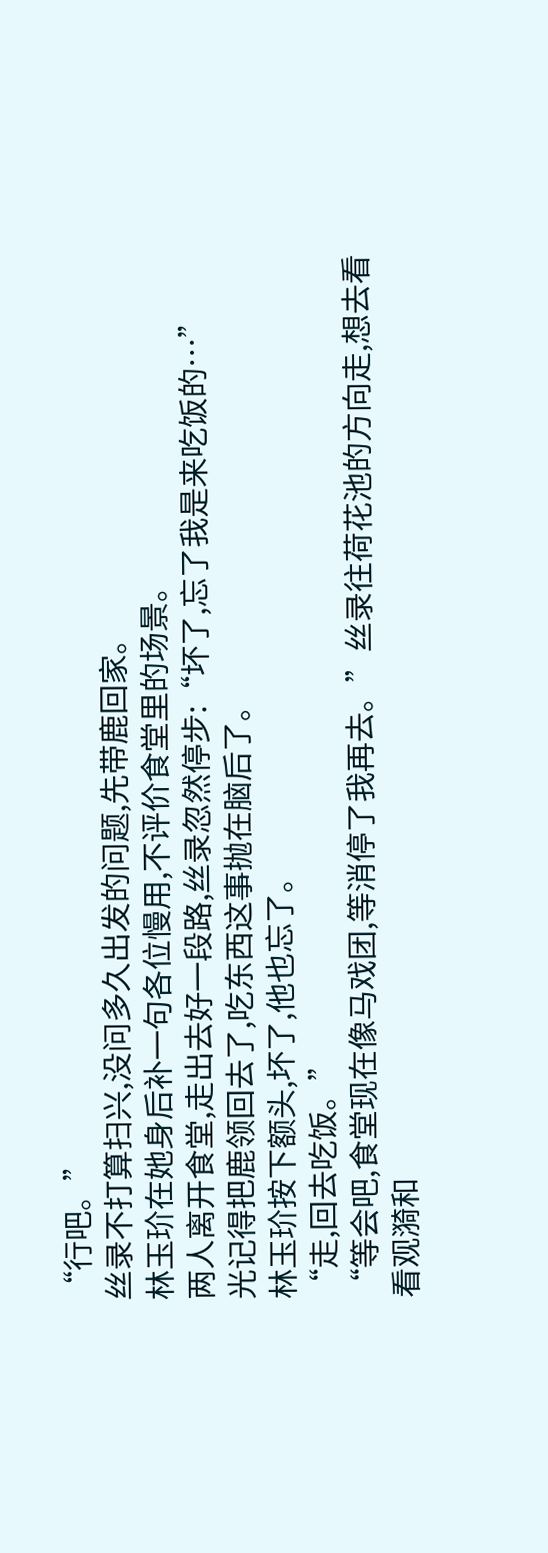“行吧。”
丝录不打算扫兴,没问多久出发的问题,先带鹿回家。
林玉玠在她身后补一句各位慢用,不评价食堂里的场景。
两人离开食堂,走出去好一段路,丝录忽然停步:“坏了,忘了我是来吃饭的…”
光记得把鹿领回去了,吃东西这事抛在脑后了。
林玉玠按下额头,坏了,他也忘了。
“走,回去吃饭。”
“等会吧,食堂现在像马戏团,等消停了我再去。”丝录往荷花池的方向走,想去看看观漪和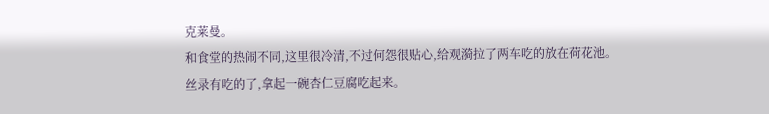克莱曼。
和食堂的热闹不同,这里很冷清,不过何怨很贴心,给观漪拉了两车吃的放在荷花池。
丝录有吃的了,拿起一碗杏仁豆腐吃起来。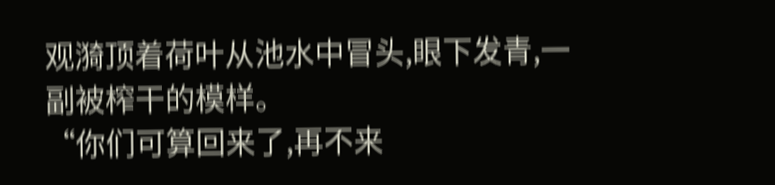观漪顶着荷叶从池水中冒头,眼下发青,一副被榨干的模样。
“你们可算回来了,再不来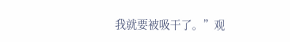我就要被吸干了。”观